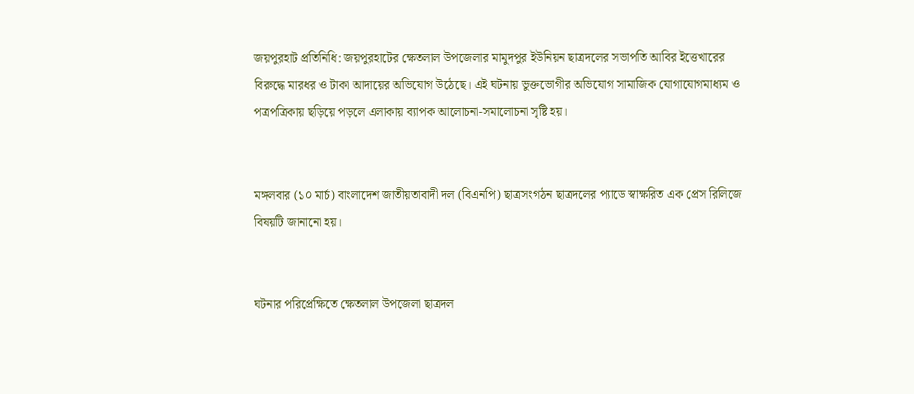জয়পুরহাট প্রতিনিধি: জয়পুরহাটের ক্ষেতলাল উপজেলার মামুদপুর ইউনিয়ন ছাত্রদলের সভাপতি আবির ইত্তেখারের বিরুদ্ধে মারধর ও টাকা আদায়ের অভিযোগ উঠেছে। এই ঘটনায় ভুক্তভোগীর অভিযোগ সামাজিক যোগাযোগমাধ্যম ও পত্রপত্রিকায় ছড়িয়ে পড়লে এলাকায় ব্যাপক আলোচনা-সমালোচনা সৃষ্টি হয়।


মঙ্গলবার (১০ মার্চ) বাংলাদেশ জাতীয়তাবাদী দল (বিএনপি) ছাত্রসংগঠন ছাত্রদলের প্যাডে স্বাক্ষরিত এক প্রেস রিলিজে বিষয়টি জানানো হয়।


ঘটনার পরিপ্রেক্ষিতে ক্ষেতলাল উপজেলা ছাত্রদল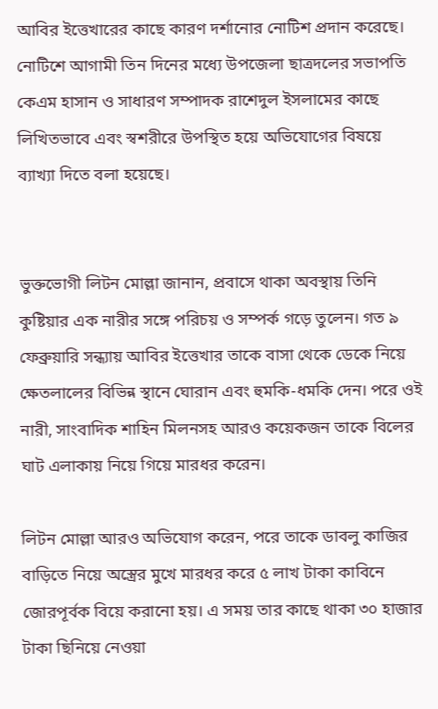আবির ইত্তেখারের কাছে কারণ দর্শানোর নোটিশ প্রদান করেছে। নোটিশে আগামী তিন দিনের মধ্যে উপজেলা ছাত্রদলের সভাপতি কেএম হাসান ও সাধারণ সম্পাদক রাশেদুল ইসলামের কাছে লিখিতভাবে এবং স্বশরীরে উপস্থিত হয়ে অভিযোগের বিষয়ে ব্যাখ্যা দিতে বলা হয়েছে।


ভুক্তভোগী লিটন মোল্লা জানান, প্রবাসে থাকা অবস্থায় তিনি কুষ্টিয়ার এক নারীর সঙ্গে পরিচয় ও সম্পর্ক গড়ে তুলেন। গত ৯ ফেব্রুয়ারি সন্ধ্যায় আবির ইত্তেখার তাকে বাসা থেকে ডেকে নিয়ে ক্ষেতলালের বিভিন্ন স্থানে ঘোরান এবং হুমকি-ধমকি দেন। পরে ওই নারী, সাংবাদিক শাহিন মিলনসহ আরও কয়েকজন তাকে বিলের ঘাট এলাকায় নিয়ে গিয়ে মারধর করেন।

লিটন মোল্লা আরও অভিযোগ করেন, পরে তাকে ডাবলু কাজির বাড়িতে নিয়ে অস্ত্রের মুখে মারধর করে ৫ লাখ টাকা কাবিনে জোরপূর্বক বিয়ে করানো হয়। এ সময় তার কাছে থাকা ৩০ হাজার টাকা ছিনিয়ে নেওয়া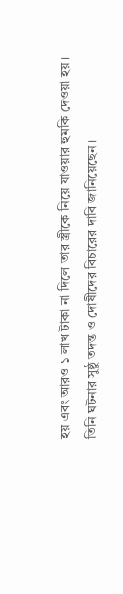হয় এবং আরও ১ লাখ টাকা না দিলে তার স্ত্রীকে নিয়ে যাওয়ার হুমকি দেওয়া হয়। তিনি ঘটনার সুষ্ঠু তদন্ত ও দোষীদের বিচারের দাবি জানিয়েছেন।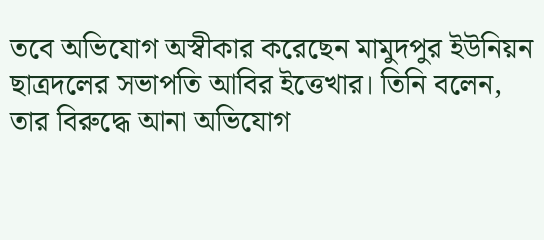তবে অভিযোগ অস্বীকার করেছেন মামুদপুর ইউনিয়ন ছাত্রদলের সভাপতি আবির ইত্তেখার। তিনি বলেন, তার বিরুদ্ধে আনা অভিযোগ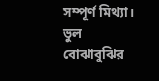সম্পূর্ণ মিথ্যা। ভুল বোঝাবুঝির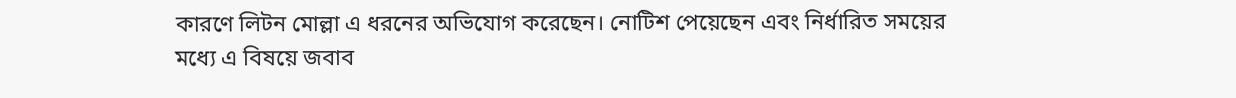কারণে লিটন মোল্লা এ ধরনের অভিযোগ করেছেন। নোটিশ পেয়েছেন এবং নির্ধারিত সময়ের মধ্যে এ বিষয়ে জবাব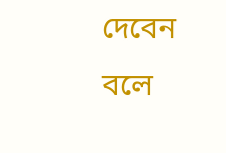দেবেন বলে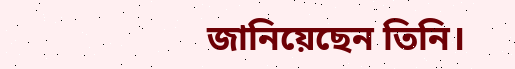জানিয়েছেন তিনি।